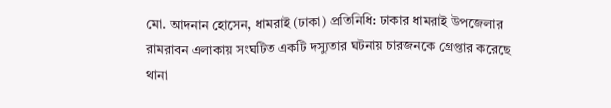মো. আদনান হোসেন, ধামরাই (ঢাকা) প্রতিনিধি: ঢাকার ধামরাই উপজেলার রামরাবন এলাকায় সংঘটিত একটি দস্যুতার ঘটনায় চারজনকে গ্রেপ্তার করেছে থানা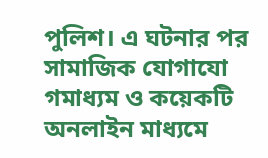পুলিশ। এ ঘটনার পর সামাজিক যোগাযো গমাধ্যম ও কয়েকটি অনলাইন মাধ্যমে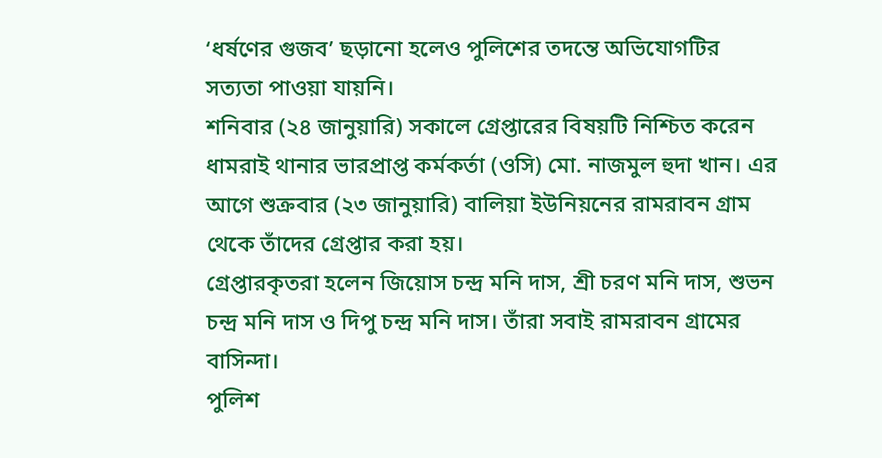‘ধর্ষণের গুজব’ ছড়ানো হলেও পুলিশের তদন্তে অভিযোগটির সত্যতা পাওয়া যায়নি।
শনিবার (২৪ জানুয়ারি) সকালে গ্রেপ্তারের বিষয়টি নিশ্চিত করেন ধামরাই থানার ভারপ্রাপ্ত কর্মকর্তা (ওসি) মো. নাজমুল হুদা খান। এর আগে শুক্রবার (২৩ জানুয়ারি) বালিয়া ইউনিয়নের রামরাবন গ্রাম থেকে তাঁদের গ্রেপ্তার করা হয়।
গ্রেপ্তারকৃতরা হলেন জিয়োস চন্দ্র মনি দাস, শ্রী চরণ মনি দাস, শুভন চন্দ্র মনি দাস ও দিপু চন্দ্র মনি দাস। তাঁরা সবাই রামরাবন গ্রামের বাসিন্দা।
পুলিশ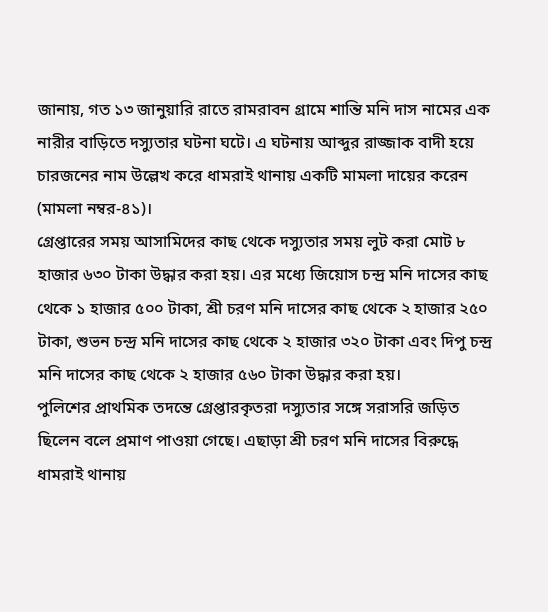জানায়, গত ১৩ জানুয়ারি রাতে রামরাবন গ্রামে শান্তি মনি দাস নামের এক নারীর বাড়িতে দস্যুতার ঘটনা ঘটে। এ ঘটনায় আব্দুর রাজ্জাক বাদী হয়ে চারজনের নাম উল্লেখ করে ধামরাই থানায় একটি মামলা দায়ের করেন (মামলা নম্বর-৪১)।
গ্রেপ্তারের সময় আসামিদের কাছ থেকে দস্যুতার সময় লুট করা মোট ৮ হাজার ৬৩০ টাকা উদ্ধার করা হয়। এর মধ্যে জিয়োস চন্দ্র মনি দাসের কাছ থেকে ১ হাজার ৫০০ টাকা, শ্রী চরণ মনি দাসের কাছ থেকে ২ হাজার ২৫০ টাকা, শুভন চন্দ্র মনি দাসের কাছ থেকে ২ হাজার ৩২০ টাকা এবং দিপু চন্দ্র মনি দাসের কাছ থেকে ২ হাজার ৫৬০ টাকা উদ্ধার করা হয়।
পুলিশের প্রাথমিক তদন্তে গ্রেপ্তারকৃতরা দস্যুতার সঙ্গে সরাসরি জড়িত ছিলেন বলে প্রমাণ পাওয়া গেছে। এছাড়া শ্রী চরণ মনি দাসের বিরুদ্ধে ধামরাই থানায়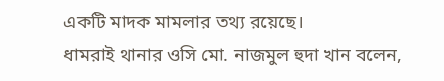একটি মাদক মামলার তথ্য রয়েছে।
ধামরাই থানার ওসি মো. নাজমুল হুদা খান বলেন,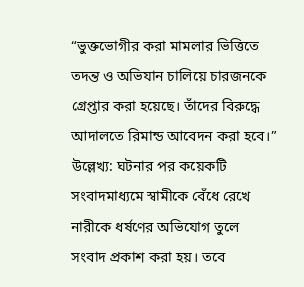“ভুক্তভোগীর করা মামলার ভিত্তিতে তদন্ত ও অভিযান চালিয়ে চারজনকে গ্রেপ্তার করা হয়েছে। তাঁদের বিরুদ্ধে আদালতে রিমান্ড আবেদন করা হবে।”
উল্লেখ্য: ঘটনার পর কয়েকটি সংবাদমাধ্যমে স্বামীকে বেঁধে রেখে নারীকে ধর্ষণের অভিযোগ তুলে সংবাদ প্রকাশ করা হয়। তবে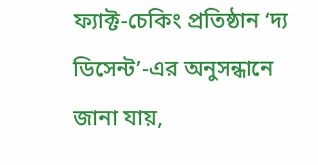ফ্যাক্ট-চেকিং প্রতিষ্ঠান ‘দ্য ডিসেন্ট’-এর অনুসন্ধানে জানা যায়,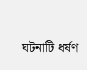ঘটনাটি ধর্ষণ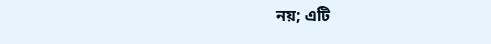নয়; এটি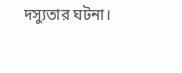দস্যুতার ঘটনা।